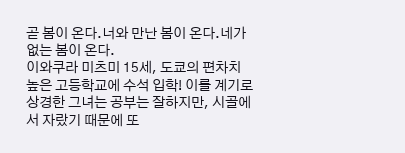곧 봄이 온다.너와 만난 봄이 온다.네가 없는 봄이 온다.
이와쿠라 미츠미 15세, 도쿄의 편차치 높은 고등학교에 수석 입학! 이를 계기로 상경한 그녀는 공부는 잘하지만, 시골에서 자랐기 때문에 또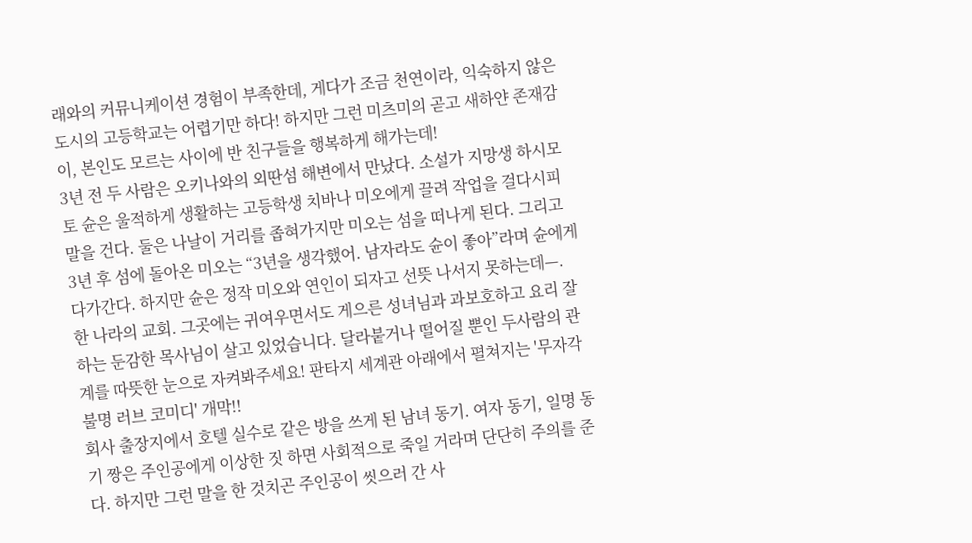래와의 커뮤니케이션 경험이 부족한데, 게다가 조금 천연이라, 익숙하지 않은 도시의 고등학교는 어렵기만 하다! 하지만 그런 미츠미의 곧고 새하얀 존재감이, 본인도 모르는 사이에 반 친구들을 행복하게 해가는데!
3년 전 두 사람은 오키나와의 외딴섬 해변에서 만났다. 소설가 지망생 하시모토 슌은 울적하게 생활하는 고등학생 치바나 미오에게 끌려 작업을 걸다시피 말을 건다. 둘은 나날이 거리를 좁혀가지만 미오는 섬을 떠나게 된다. 그리고 3년 후 섬에 돌아온 미오는 “3년을 생각했어. 남자라도 슌이 좋아”라며 슌에게 다가간다. 하지만 슌은 정작 미오와 연인이 되자고 선뜻 나서지 못하는데—.
한 나라의 교회. 그곳에는 귀여우면서도 게으른 성녀님과 과보호하고 요리 잘 하는 둔감한 목사님이 살고 있었습니다. 달라붙거나 떨어질 뿐인 두사람의 관계를 따뜻한 눈으로 자켜봐주세요! 판타지 세계관 아래에서 펼쳐지는 '무자각 불명 러브 코미디' 개막!!
회사 출장지에서 호텔 실수로 같은 방을 쓰게 된 남녀 동기. 여자 동기, 일명 동기 짱은 주인공에게 이상한 짓 하면 사회적으로 죽일 거라며 단단히 주의를 준다. 하지만 그런 말을 한 것치곤 주인공이 씻으러 간 사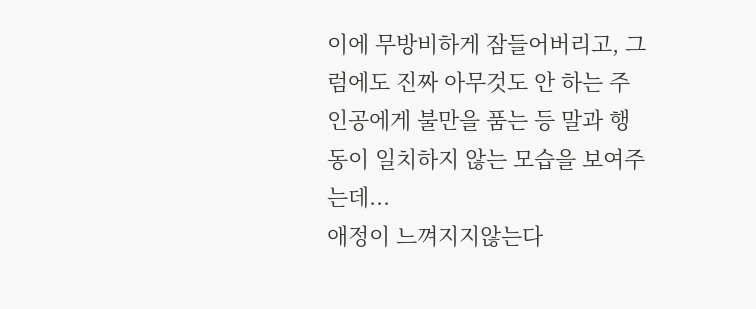이에 무방비하게 잠들어버리고, 그럼에도 진짜 아무것도 안 하는 주인공에게 불만을 품는 등 말과 행동이 일치하지 않는 모습을 보여주는데...
애정이 느껴지지않는다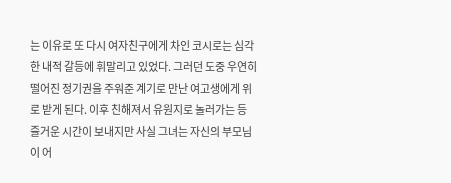는 이유로 또 다시 여자친구에게 차인 코시로는 심각한 내적 갈등에 휘말리고 있었다. 그러던 도중 우연히 떨어진 정기권을 주워준 계기로 만난 여고생에게 위로 받게 된다. 이후 친해져서 유원지로 놀러가는 등 즐거운 시간이 보내지만 사실 그녀는 자신의 부모님이 어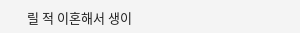릴 적 이혼해서 생이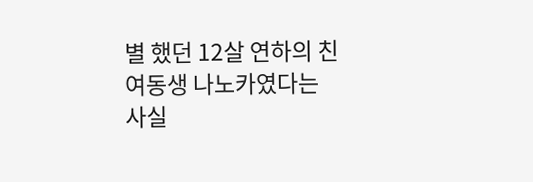별 했던 12살 연하의 친여동생 나노카였다는 사실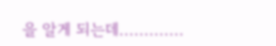을 알게 되는데.............